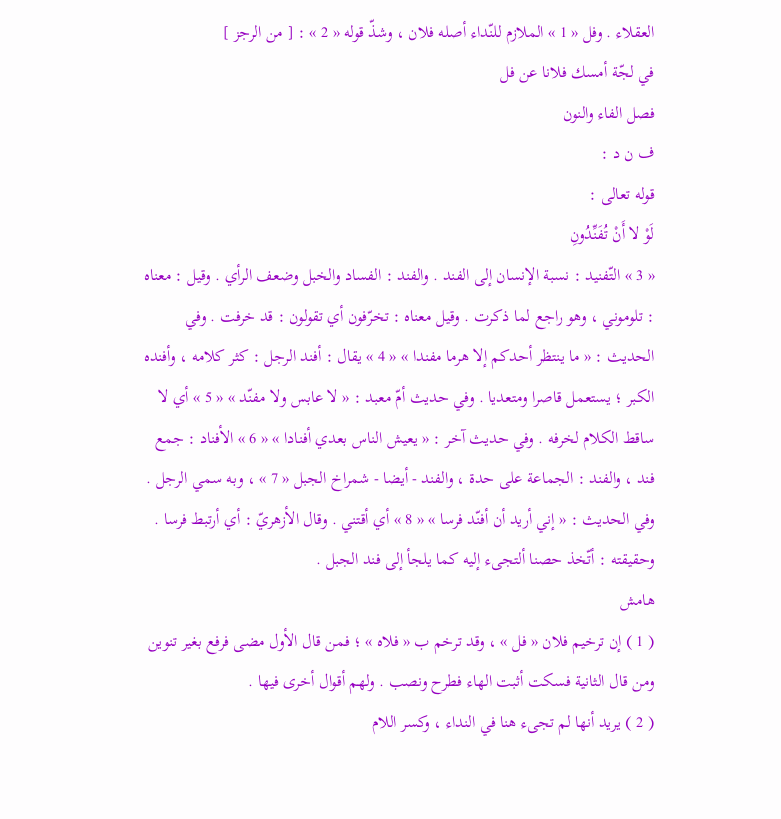العقلاء . وفل « 1 » الملازم للنّداء أصله فلان ، وشذّ قوله « 2 » : [ من الرجز ]
في لجّة أمسك فلانا عن فل
فصل الفاء والنون
ف ن د :
قوله تعالى :
لَوْ لا أَنْ تُفَنِّدُونِ
« 3 » التّفنيد : نسبة الإنسان إلى الفند . والفند : الفساد والخبل وضعف الرأي . وقيل : معناه : تلوموني ، وهو راجع لما ذكرت . وقيل معناه : تخرّفون أي تقولون : قد خرفت . وفي الحديث : « ما ينتظر أحدكم إلا هرما مفندا » « 4 » يقال : أفند الرجل : كثر كلامه ، وأفنده الكبر ؛ يستعمل قاصرا ومتعديا . وفي حديث أمّ معبد : « لا عابس ولا مفنّد » « 5 » أي لا ساقط الكلام لخرفه . وفي حديث آخر : « يعيش الناس بعدي أفنادا » « 6 » الأفناد : جمع فند ، والفند : الجماعة على حدة ، والفند - أيضا - شمراخ الجبل « 7 » ، وبه سمي الرجل . وفي الحديث : « إني أريد أن أفنّد فرسا » « 8 » أي أقتني . وقال الأزهريّ : أي أرتبط فرسا . وحقيقته : أتّخذ حصنا ألتجىء إليه كما يلجأ إلى فند الجبل .
هامش
( 1 ) إن ترخيم فلان « فل » ، وقد ترخم ب « فلاه » ؛ فمن قال الأول مضى فرفع بغير تنوين ومن قال الثانية فسكت أثبت الهاء فطرح ونصب . ولهم أقوال أخرى فيها .
( 2 ) يريد أنها لم تجىء هنا في النداء ، وكسر اللام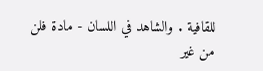للقافية . والشاهد في اللسان - مادة فلن من غير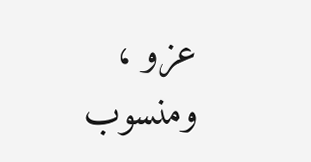عزو ، ومنسوب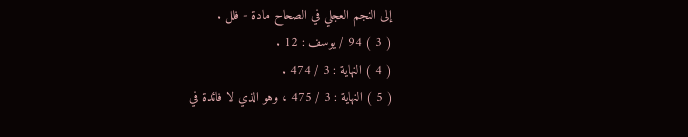إلى النجم العجلي في الصحاح مادة - فلل .
( 3 ) 94 / يوسف : 12 .
( 4 ) النهاية : 3 / 474 .
( 5 ) النهاية : 3 / 475 ، وهو الذي لا فائدة في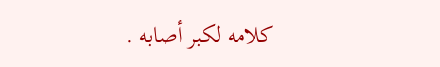كلامه لكبر أصابه .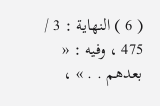( 6 ) النهاية : 3 / 475 ، وفيه : « بعدهم . . » ،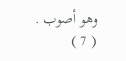وهو أصوب .
( 7 )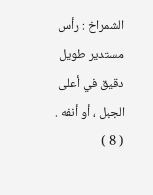الشمراخ : رأس مستدير طويل دقيق في أعلى الجبل ، أو أنفه .
( 8 )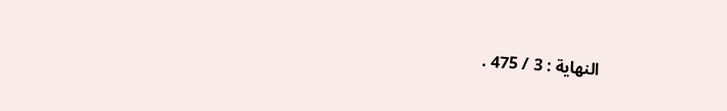النهاية : 3 / 475 .